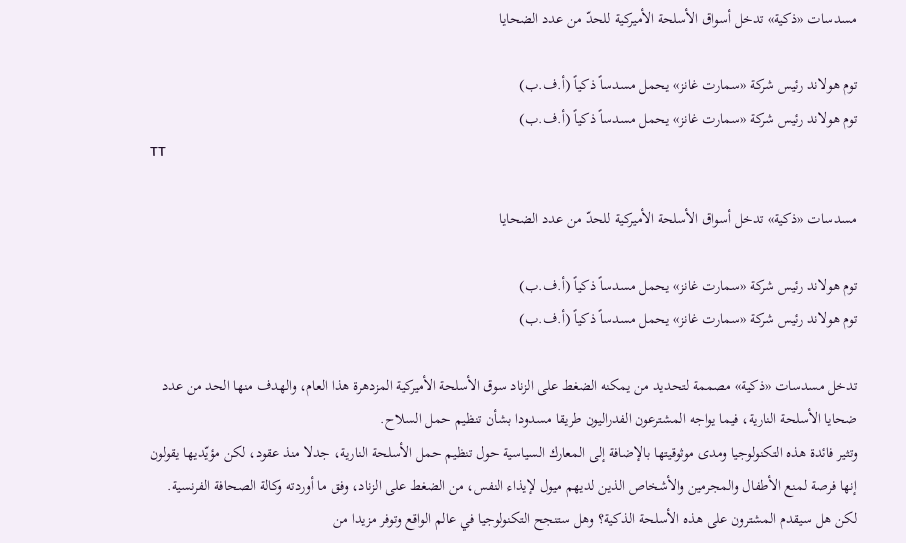مسدسات «ذكية» تدخل أسواق الأسلحة الأميركية للحدّ من عدد الضحايا

توم هولاند رئيس شركة «سمارت غانز» يحمل مسدساً ذكياً (أ.ف.ب)
توم هولاند رئيس شركة «سمارت غانز» يحمل مسدساً ذكياً (أ.ف.ب)
TT

مسدسات «ذكية» تدخل أسواق الأسلحة الأميركية للحدّ من عدد الضحايا

توم هولاند رئيس شركة «سمارت غانز» يحمل مسدساً ذكياً (أ.ف.ب)
توم هولاند رئيس شركة «سمارت غانز» يحمل مسدساً ذكياً (أ.ف.ب)

تدخل مسدسات «ذكية» مصممة لتحديد من يمكنه الضغط على الزناد سوق الأسلحة الأميركية المزدهرة هذا العام، والهدف منها الحد من عدد ضحايا الأسلحة النارية، فيما يواجه المشترعون الفدراليون طريقا مسدودا بشأن تنظيم حمل السلاح.
وتثير فائدة هذه التكنولوجيا ومدى موثوقيتها بالإضافة إلى المعارك السياسية حول تنظيم حمل الأسلحة النارية، جدلا منذ عقود، لكن مؤيّديها يقولون إنها فرصة لمنع الأطفال والمجرمين والأشخاص الذين لديهم ميول لإيذاء النفس، من الضغط على الزناد، وفق ما أوردته وكالة الصحافة الفرنسية.
لكن هل سيقدم المشترون على هذه الأسلحة الذكية؟ وهل ستنجح التكنولوجيا في عالم الواقع وتوفر مزيدا من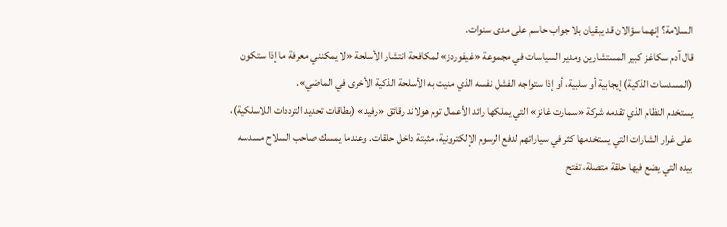السلامة؟ إنهما سؤالان قد يبقيان بلا جواب حاسم على مدى سنوات.
قال آدم سكاغز كبير المستشارين ومدير السياسات في مجموعة «غيفوردز» لمكافحة انتشار الأسلحة «لا يمكنني معرفة ما إذا ستكون (المسدسات الذكية) إيجابية أو سلبية، أو إذا ستواجه الفشل نفسه الذي منيت به الأسلحة الذكية الأخرى في الماضي».
يستخدم النظام الذي تقدمه شركة «سمارت غانز» التي يملكها رائد الأعمال توم هولاند رقائق «رفيد» (بطاقات تحديد الترددات اللاسلكية)، على غرار الشارات التي يستخدمها كثر في سياراتهم لدفع الرسوم الإلكترونية، مثبتة داخل حلقات. وعندما يمسك صاحب السلاح مسدسه بيده التي يضع فيها حلقة متصلة، تفتح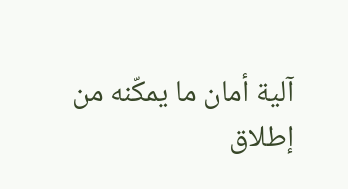آلية أمان ما يمكّنه من إطلاق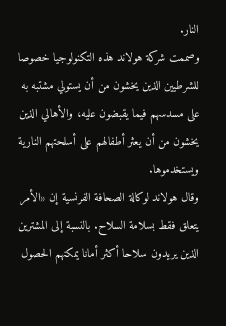النار.
وصممت شركة هولاند هذه التكنولوجيا خصوصا للشرطيين الذين يخشون من أن يستولي مشتبه به على مسدسهم فيما يقبضون عليه، والأهالي الذين يخشون من أن يعثر أطفالهم على أسلحتهم النارية ويستخدموها.
وقال هولاند لوكالة الصحافة الفرنسية إن «الأمر يتعلق فقط بسلامة السلاح. بالنسبة إلى المشترين الذين يريدون سلاحا أكثر أمانا يمكنهم الحصول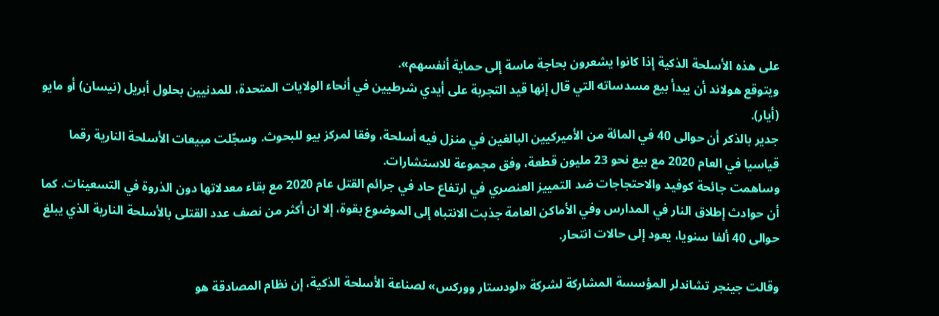على هذه الأسلحة الذكية إذا كانوا يشعرون بحاجة ماسة إلى حماية أنفسهم».
ويتوقع هولاند أن يبدأ بيع مسدساته التي قال إنها قيد التجربة على أيدي شرطيين في أنحاء الولايات المتحدة، للمدنيين بحلول أبريل (نيسان) أو مايو (أيار).
جدير بالذكر أن حوالى 40 في المائة من الأميركيين البالغين في منزل فيه أسلحة، وفقا لمركز بيو للبحوث. وسجّلت مبيعات الأسلحة النارية رقما قياسيا في العام 2020 مع بيع نحو 23 مليون قطعة، وفق مجموعة للاستشارات.
وساهمت جائحة كوفيد والاحتجاجات ضد التمييز العنصري في ارتفاع حاد في جرائم القتل عام 2020 مع بقاء معدلاتها دون الذروة في التسعينات. كما أن حوادث إطلاق النار في المدارس وفي الأماكن العامة جذبت الانتباه إلى الموضوع بقوة، إلا ان أكثر من نصف عدد القتلى بالأسلحة النارية الذي يبلغ حوالى 40 ألفا سنويا، يعود إلى حالات انتحار.

وقالت جينجر تشاندلر المؤسسة المشاركة لشركة «لودستار ووركس» لصناعة الأسلحة الذكية، إن نظام المصادقة هو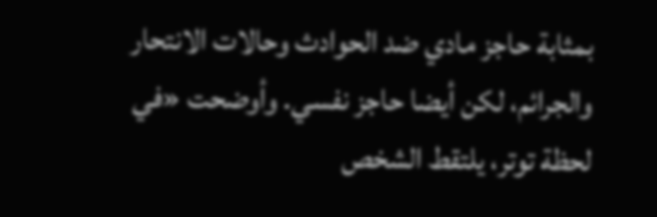بمثابة حاجز مادي ضد الحوادث وحالات الانتحار والجرائم، لكن أيضا حاجز نفسي. وأوضحت «في لحظة توتر، يلتقط الشخص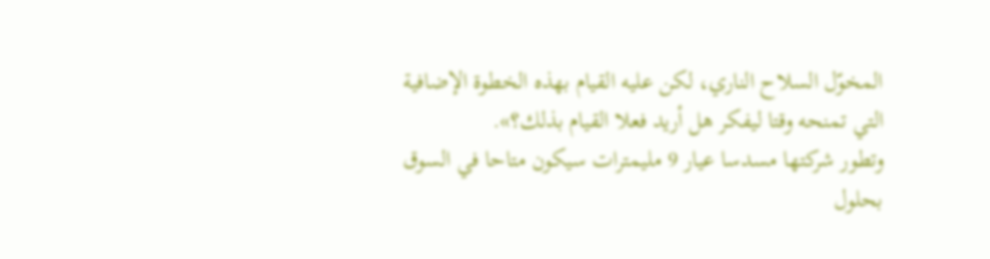المخوّل السلاح الناري، لكن عليه القيام بهذه الخطوة الإضافية التي تمنحه وقتا ليفكر هل أريد فعلا القيام بذلك؟».
وتطور شركتها مسدسا عيار 9 مليمترات سيكون متاحا في السوق بحلول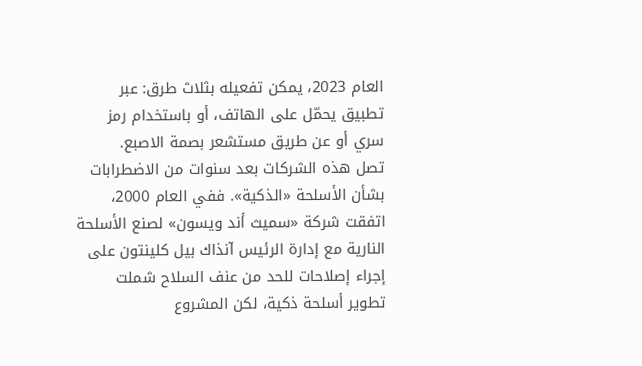العام 2023، يمكن تفعيله بثلاث طرق: عبر تطبيق يحمّل على الهاتف، أو باستخدام رمز سري أو عن طريق مستشعر بصمة الاصبع.
تصل هذه الشركات بعد سنوات من الاضطرابات بشأن الأسلحة «الذكية». ففي العام 2000، اتفقت شركة «سميث أند ويسون» لصنع الأسلحة النارية مع إدارة الرئيس آنذاك بيل كلينتون على إجراء إصلاحات للحد من عنف السلاح شملت تطوير أسلحة ذكية، لكن المشروع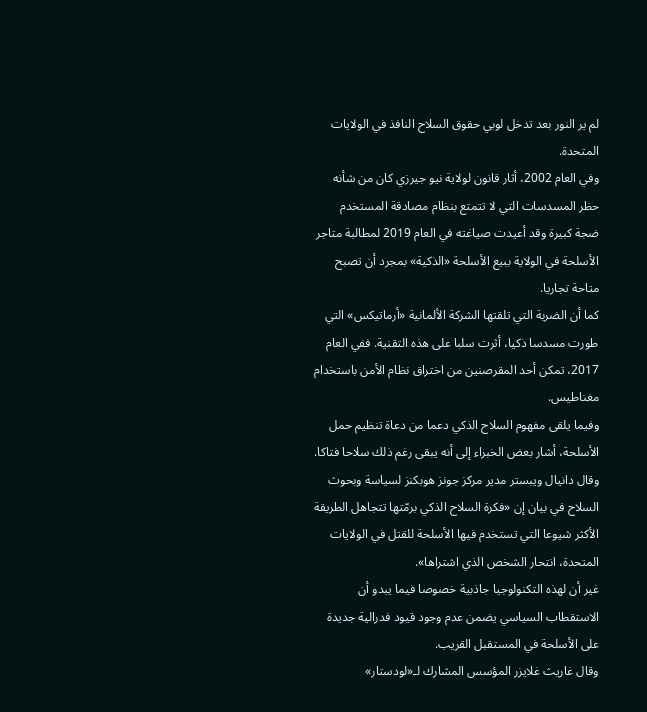لم ير النور بعد تدخل لوبي حقوق السلاح النافذ في الولايات المتحدة.
وفي العام 2002، أثار قانون لولاية نيو جيرزي كان من شأنه حظر المسدسات التي لا تتمتع بنظام مصادقة المستخدم ضجة كبيرة وقد أعيدت صياغته في العام 2019 لمطالبة متاجر الأسلحة في الولاية ببيع الأسلحة «الذكية» بمجرد أن تصبح متاحة تجاريا.
كما أن الضربة التي تلقتها الشركة الألمانية «أرماتيكس» التي طورت مسدسا ذكيا، أثرت سلبا على هذه التقنية. ففي العام 2017، تمكن أحد المقرصنين من اختراق نظام الأمن باستخدام مغناطيس.
وفيما يلقى مفهوم السلاح الذكي دعما من دعاة تنظيم حمل الأسلحة، أشار بعض الخبراء إلى أنه يبقى رغم ذلك سلاحا فتاكا.
وقال دانيال ويبستر مدير مركز جونز هوبكنز لسياسة وبحوث السلاح في بيان إن «فكرة السلاح الذكي برمّتها تتجاهل الطريقة الأكثر شيوعا التي تستخدم فيها الأسلحة للقتل في الولايات المتحدة، انتحار الشخص الذي اشتراها».
غير أن لهذه التكنولوجيا جاذبية خصوصا فيما يبدو أن الاستقطاب السياسي يضمن عدم وجود قيود فدرالية جديدة على الأسلحة في المستقبل القريب.
وقال غاريث غلايزر المؤسس المشارك لـ«لودستار»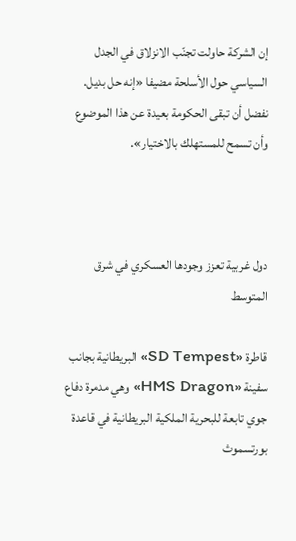إن الشركة حاولت تجنّب الانزلاق في الجدل السياسي حول الأسلحة مضيفا «إنه حل بديل. نفضل أن تبقى الحكومة بعيدة عن هذا الموضوع وأن تسمح للمستهلك بالاختيار».



دول غربية تعزز وجودها العسكري في شرق المتوسط

قاطرة «SD Tempest» البريطانية بجانب سفينة «HMS Dragon» وهي مدمرة دفاع جوي تابعة للبحرية الملكية البريطانية في قاعدة بورتسموث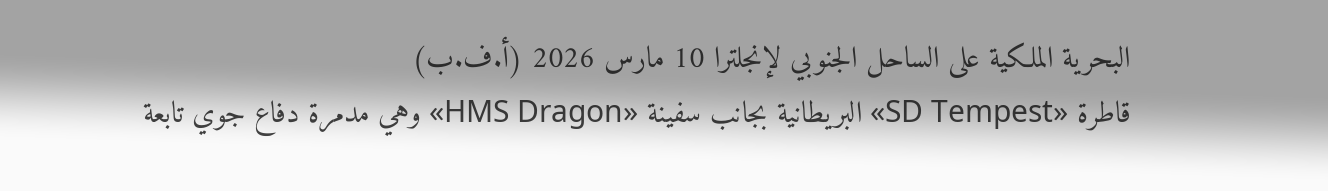البحرية الملكية على الساحل الجنوبي لإنجلترا 10 مارس 2026 (أ.ف.ب)
قاطرة «SD Tempest» البريطانية بجانب سفينة «HMS Dragon» وهي مدمرة دفاع جوي تابعة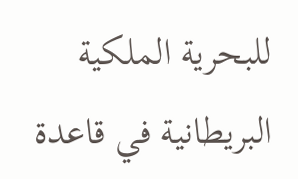للبحرية الملكية البريطانية في قاعدة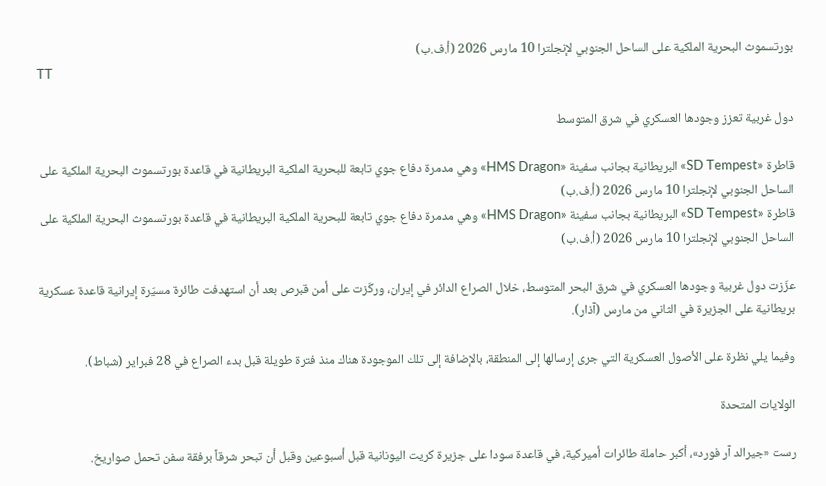بورتسموث البحرية الملكية على الساحل الجنوبي لإنجلترا 10 مارس 2026 (أ.ف.ب)
TT

دول غربية تعزز وجودها العسكري في شرق المتوسط

قاطرة «SD Tempest» البريطانية بجانب سفينة «HMS Dragon» وهي مدمرة دفاع جوي تابعة للبحرية الملكية البريطانية في قاعدة بورتسموث البحرية الملكية على الساحل الجنوبي لإنجلترا 10 مارس 2026 (أ.ف.ب)
قاطرة «SD Tempest» البريطانية بجانب سفينة «HMS Dragon» وهي مدمرة دفاع جوي تابعة للبحرية الملكية البريطانية في قاعدة بورتسموث البحرية الملكية على الساحل الجنوبي لإنجلترا 10 مارس 2026 (أ.ف.ب)

عزّزت دول غربية وجودها العسكري في شرق البحر المتوسط، خلال الصراع الدائر في إيران، وركّزت على أمن قبرص بعد أن استهدفت طائرة مسيّرة إيرانية قاعدة عسكرية بريطانية على الجزيرة في الثاني من مارس (آذار).

وفيما يلي نظرة على الأصول العسكرية التي جرى إرسالها إلى المنطقة، بالإضافة إلى تلك الموجودة هناك منذ فترة طويلة قبل بدء الصراع في 28 فبراير (شباط).

الولايات المتحدة

رست «جيرالد آر فورد»، أكبر حاملة طائرات أميركية، في قاعدة سودا على جزيرة كريت اليونانية قبل أسبوعين وقبل أن تبحر شرقاً برفقة سفن تحمل صواريخ.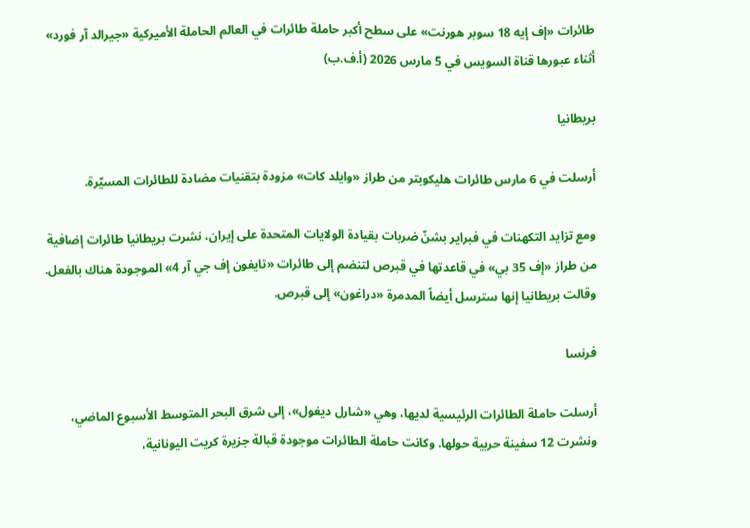طائرات «إف إيه 18 سوبر هورنت» على سطح أكبر حاملة طائرات في العالم الحاملة الأميركية «جيرالد آر فورد» أثناء عبورها قناة السويس في 5 مارس 2026 (أ.ف.ب)

بريطانيا

أرسلت في 6 مارس طائرات هليكوبتر من طراز «وايلد كات» مزودة بتقنيات مضادة للطائرات المسيّرة.

ومع تزايد التكهنات في فبراير بشنّ ضربات بقيادة الولايات المتحدة على إيران، نشرت بريطانيا طائرات إضافية من طراز «إف 35 بي» في قاعدتها في قبرص لتنضم إلى طائرات «تايفون إف جي آر 4» الموجودة هناك بالفعل. وقالت بريطانيا إنها سترسل أيضاً المدمرة «دراغون» إلى قبرص.

فرنسا

أرسلت حاملة الطائرات الرئيسية لديها، وهي «شارل ديغول»، إلى شرق البحر المتوسط الأسبوع الماضي، ونشرت 12 سفينة حربية حولها. وكانت حاملة الطائرات موجودة قبالة جزيرة كريت اليونانية،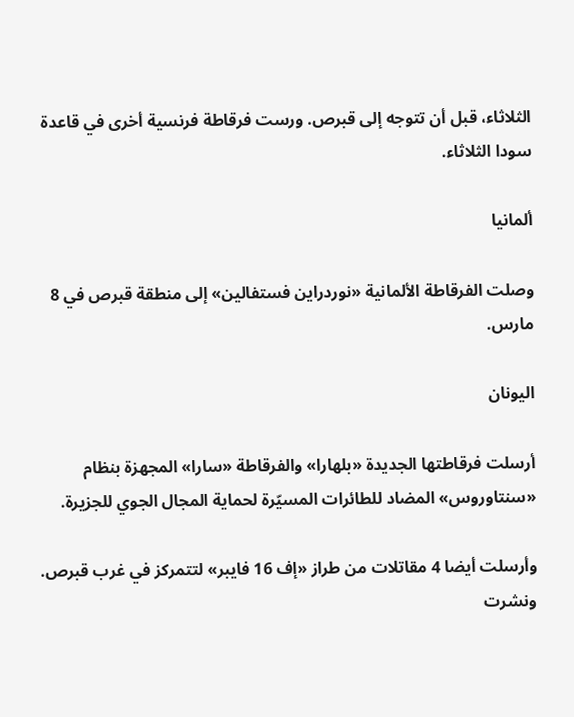الثلاثاء، قبل أن تتوجه إلى قبرص. ورست فرقاطة فرنسية أخرى في قاعدة سودا الثلاثاء.

ألمانيا

وصلت الفرقاطة الألمانية «نوردراين فستفالين» إلى منطقة قبرص في 8 مارس.

اليونان

أرسلت فرقاطتها الجديدة «بلهارا» والفرقاطة «سارا» المجهزة بنظام «سنتاوروس» المضاد للطائرات المسيّرة لحماية المجال الجوي للجزيرة.

وأرسلت أيضا 4 مقاتلات من طراز «إف 16 فايبر» لتتمركز في غرب قبرص. ونشرت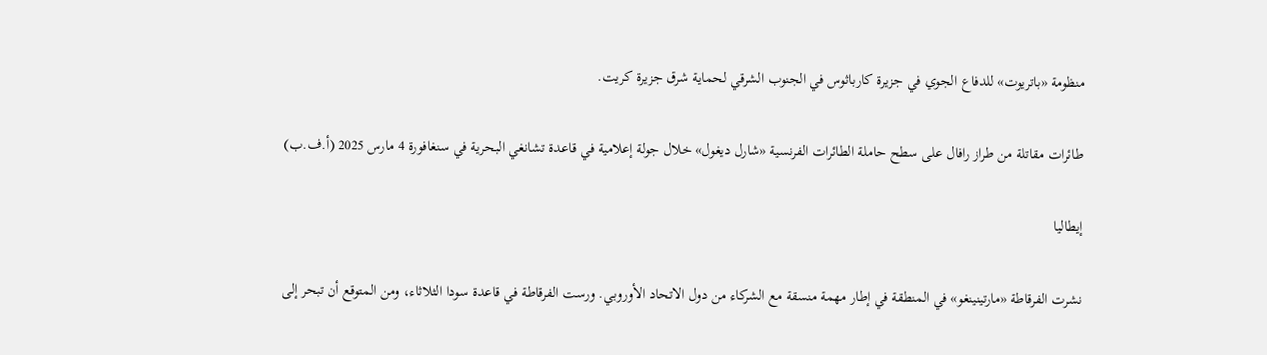منظومة «باتريوت» للدفاع الجوي في جزيرة كارباثوس في الجنوب الشرقي لحماية شرق جزيرة كريت.

طائرات مقاتلة من طراز رافال على سطح حاملة الطائرات الفرنسية «شارل ديغول» خلال جولة إعلامية في قاعدة تشانغي البحرية في سنغافورة 4 مارس 2025 (أ.ف.ب)

إيطاليا

نشرت الفرقاطة «مارتينينغو» في المنطقة في إطار مهمة منسقة مع الشركاء من دول الاتحاد الأوروبي. ورست الفرقاطة في قاعدة سودا الثلاثاء، ومن المتوقع أن تبحر إلى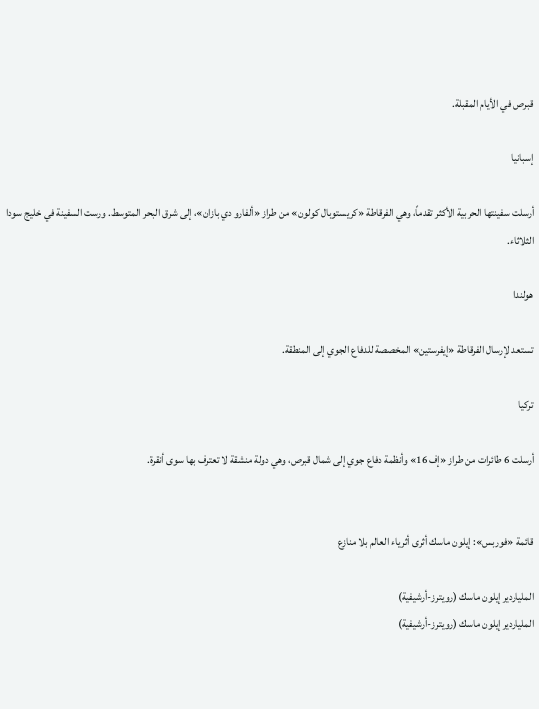قبرص في الأيام المقبلة.

إسبانيا

أرسلت سفينتها الحربية الأكثر تقدماً، وهي الفرقاطة «كريستوبال كولون» من طراز «ألفارو دي بازان»، إلى شرق البحر المتوسط. ورست السفينة في خليج سودا الثلاثاء.

هولندا

تستعد لإرسال الفرقاطة «إيفرستين» المخصصة للدفاع الجوي إلى المنطقة.

تركيا

أرسلت 6 طائرات من طراز «إف 16» وأنظمة دفاع جوي إلى شمال قبرص، وهي دولة منشقة لا تعترف بها سوى أنقرة.


قائمة «فوربس»: إيلون ماسك أثرى أثرياء العالم بلا منازع

الملياردير إيلون ماسك (رويترز-أرشيفية)
الملياردير إيلون ماسك (رويترز-أرشيفية)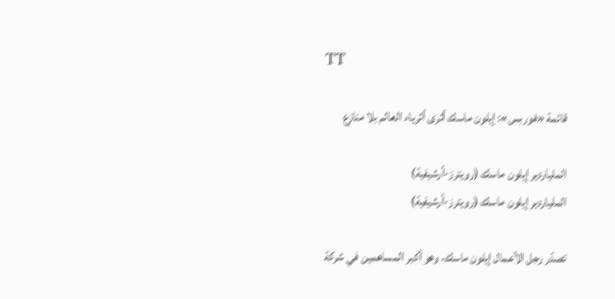TT

قائمة «فوربس»: إيلون ماسك أثرى أثرياء العالم بلا منازع

الملياردير إيلون ماسك (رويترز-أرشيفية)
الملياردير إيلون ماسك (رويترز-أرشيفية)

تصدّر رجل الأعمال إيلون ماسك، وهو أكبر المساهمين في شركة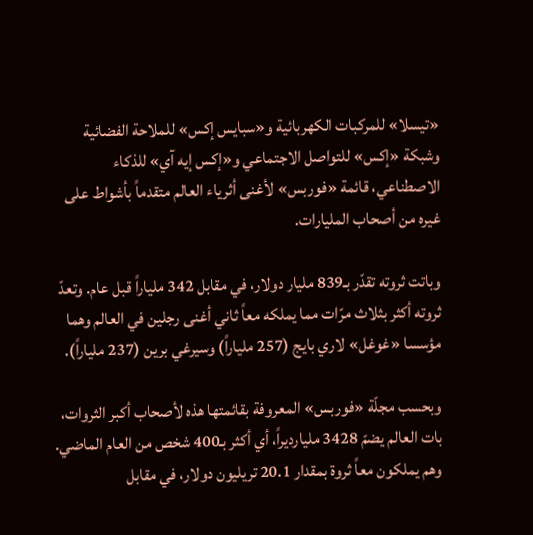«تيسلا» للمركبات الكهربائية و«سبايس إكس» للملاحة الفضائية وشبكة «إكس» للتواصل الاجتماعي و«إكس إيه آي» للذكاء الاصطناعي، قائمة «فوربس» لأغنى أثرياء العالم متقدماً بأشواط على غيره من أصحاب المليارات.

وباتت ثروته تقدّر بـ839 مليار دولار، في مقابل 342 ملياراً قبل عام. وتعدّ ثروته أكثر بثلاث مرّات مما يملكه معاً ثاني أغنى رجلين في العالم وهما مؤسسا «غوغل» لاري بايج (257 ملياراً) وسيرغي برين (237 ملياراً).

وبحسب مجلّة «فوربس» المعروفة بقائمتها هذه لأصحاب أكبر الثروات، بات العالم يضمّ 3428 مليارديراً، أي أكثر بـ400 شخص من العام الماضي. وهم يملكون معاً ثروة بمقدار 20.1 تريليون دولار، في مقابل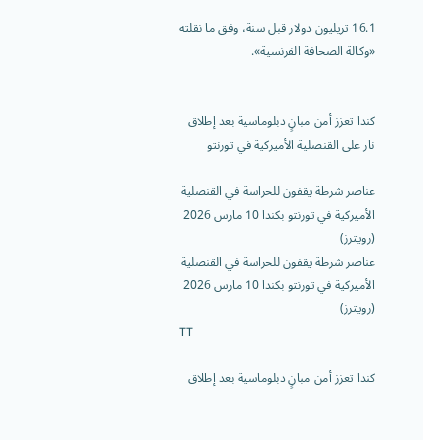16.1 تريليون دولار قبل سنة، وفق ما نقلته «وكالة الصحافة الفرنسية».


كندا تعزز أمن مبانٍ دبلوماسية بعد إطلاق نار على القنصلية الأميركية في تورنتو

عناصر شرطة يقفون للحراسة في القنصلية الأميركية في تورنتو بكندا 10 مارس 2026 (رويترز)
عناصر شرطة يقفون للحراسة في القنصلية الأميركية في تورنتو بكندا 10 مارس 2026 (رويترز)
TT

كندا تعزز أمن مبانٍ دبلوماسية بعد إطلاق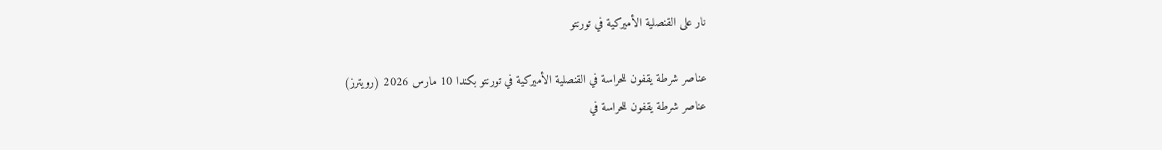نار على القنصلية الأميركية في تورنتو

عناصر شرطة يقفون للحراسة في القنصلية الأميركية في تورنتو بكندا 10 مارس 2026 (رويترز)
عناصر شرطة يقفون للحراسة في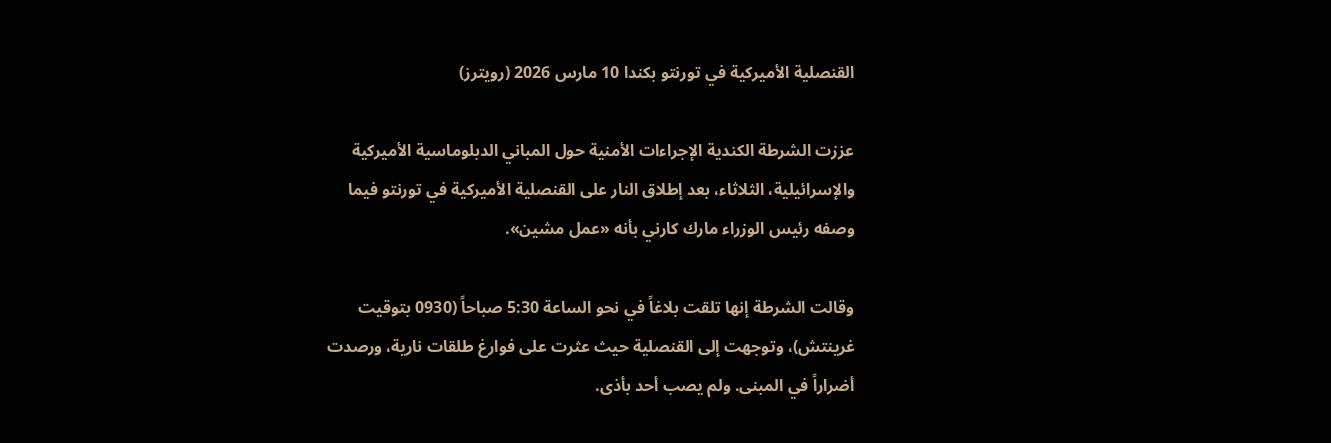القنصلية الأميركية في تورنتو بكندا 10 مارس 2026 (رويترز)

عززت الشرطة الكندية الإجراءات الأمنية حول المباني الدبلوماسية الأميركية والإسرائيلية، الثلاثاء، بعد إطلاق النار على القنصلية الأميركية في تورنتو فيما وصفه رئيس الوزراء مارك كارني بأنه «عمل مشين».

وقالت الشرطة إنها تلقت بلاغاً في نحو الساعة 5:30 صباحاً (0930 بتوقيت غرينتش)، وتوجهت إلى القنصلية حيث عثرت على فوارغ طلقات نارية، ورصدت أضراراً في المبنى. ولم يصب أحد بأذى.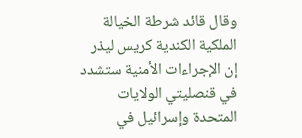وقال قائد شرطة الخيالة الملكية الكندية كريس ليذر إن الإجراءات الأمنية ستشدد في قنصليتي الولايات المتحدة ‌وإسرائيل في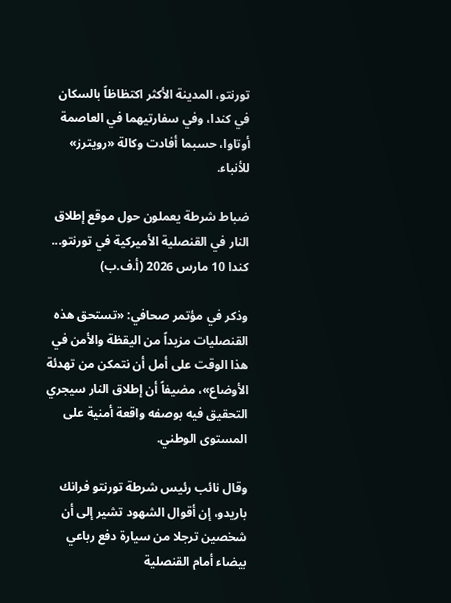تورنتو، المدينة ‌الأكثر اكتظاظاً بالسكان في كندا، وفي ‌سفارتيهما في العاصمة أوتاوا، حسبما أفادت وكالة «رويترز» للأنباء.

ضباط شرطة يعملون حول موقع إطلاق النار في القنصلية الأميركية في تورنتو... كندا 10 مارس 2026 (أ.ف.ب)

وذكر في مؤتمر صحافي: «تستحق هذه القنصليات مزيداً من اليقظة والأمن في هذا الوقت على أمل أن نتمكن من تهدئة الأوضاع»، مضيفاً أن إطلاق النار سيجري التحقيق فيه بوصفه واقعة أمنية على المستوى الوطني.

وقال نائب رئيس شرطة تورنتو فرانك باريدو، إن أقوال الشهود تشير إلى أن شخصين ترجلا من سيارة دفع رباعي بيضاء أمام ‌القنصلية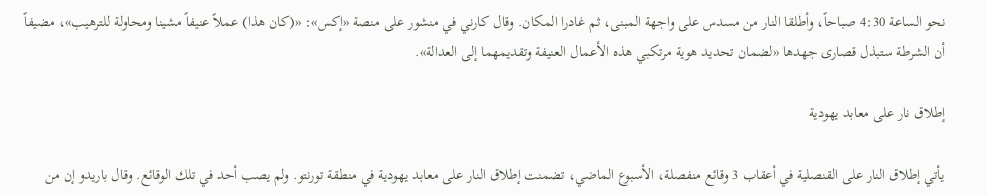نحو الساعة 4:30 صباحاً، ‌وأطلقا النار من مسدس على واجهة المبنى، ثم غادرا المكان. وقال كارني ‌في منشور على منصة «إكس»: «(كان هذا) عملاً عنيفاً ‌مشينا ومحاولة للترهيب»، مضيفاً أن الشرطة ستبذل قصارى جهدها «لضمان تحديد هوية مرتكبي هذه الأعمال العنيفة وتقديمهما إلى العدالة».

إطلاق نار على معابد يهودية

يأتي إطلاق النار على القنصلية في أعقاب 3 وقائع منفصلة، الأسبوع الماضي، تضمنت إطلاق النار على معابد يهودية في منطقة تورنتو. ولم يصب أحد في تلك الوقائع. وقال باريدو إن من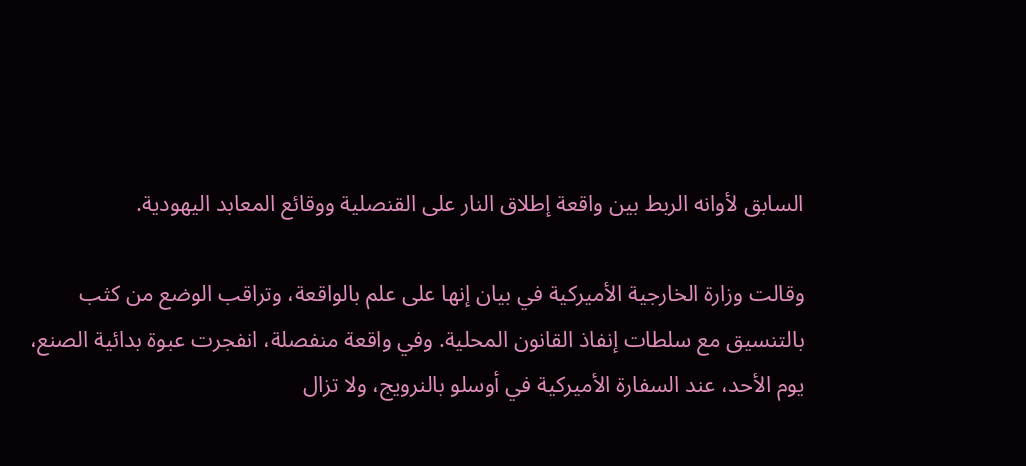السابق لأوانه الربط بين واقعة إطلاق النار على القنصلية ووقائع المعابد اليهودية.

وقالت وزارة الخارجية الأميركية في بيان إنها على علم بالواقعة، وتراقب الوضع من كثب بالتنسيق مع سلطات إنفاذ القانون المحلية. وفي واقعة منفصلة، انفجرت عبوة بدائية الصنع، يوم الأحد، عند السفارة الأميركية في أوسلو بالنرويج، ولا تزال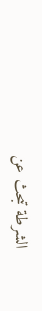الشرطة تبحث عن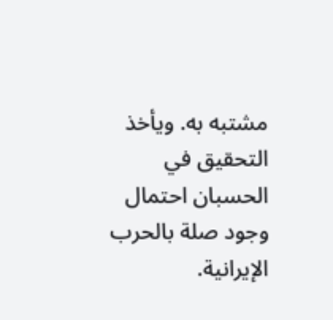مشتبه به. ويأخذ التحقيق في الحسبان احتمال وجود صلة بالحرب الإيرانية.